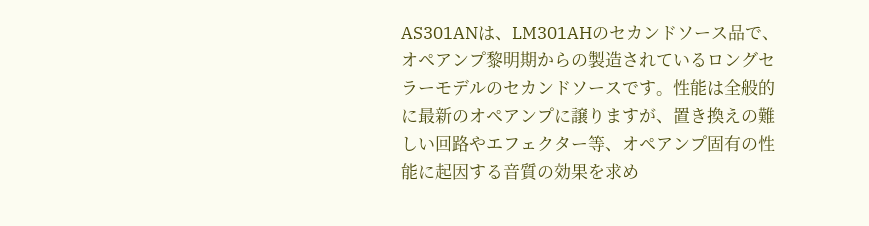AS301ANは、LM301AHのセカンドソース品で、オペアンプ黎明期からの製造されているロングセラーモデルのセカンドソースです。性能は全般的に最新のオペアンプに譲りますが、置き換えの難しい回路やエフェクター等、オペアンプ固有の性能に起因する音質の効果を求め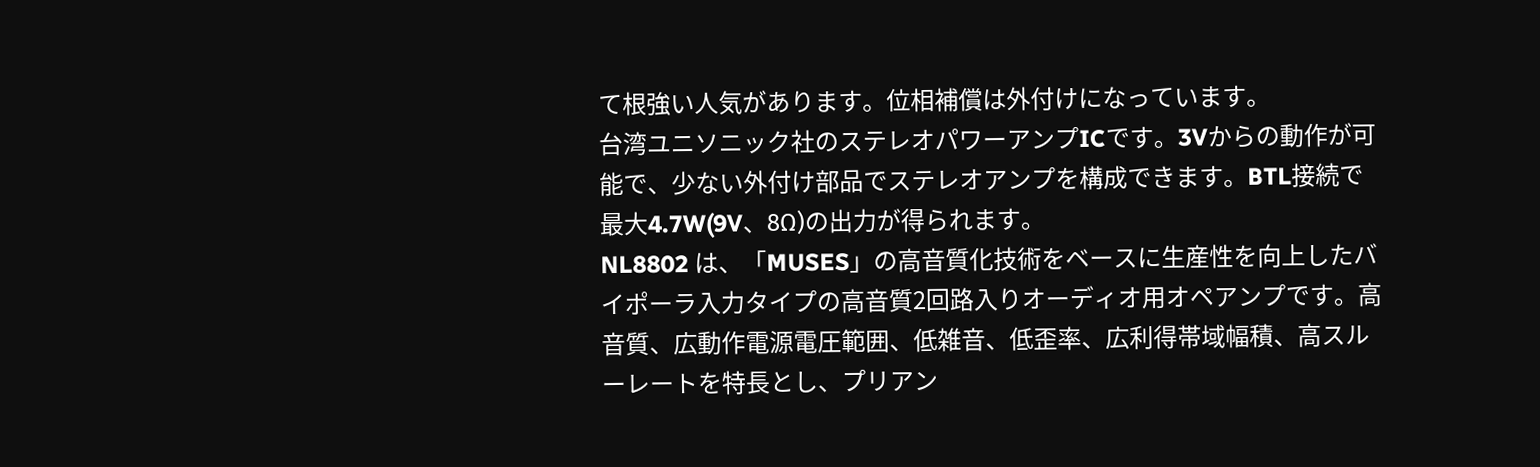て根強い人気があります。位相補償は外付けになっています。
台湾ユニソニック社のステレオパワーアンプICです。3Vからの動作が可能で、少ない外付け部品でステレオアンプを構成できます。BTL接続で最大4.7W(9V、8Ω)の出力が得られます。
NL8802 は、「MUSES」の高音質化技術をベースに生産性を向上したバイポーラ入力タイプの高音質2回路入りオーディオ用オペアンプです。高音質、広動作電源電圧範囲、低雑音、低歪率、広利得帯域幅積、高スルーレートを特長とし、プリアン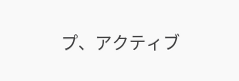プ、アクティブ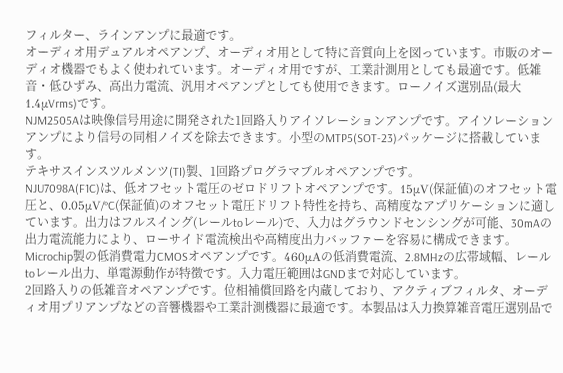フィルター、ラインアンプに最適です。
オーディオ用デュアルオペアンプ、オーディオ用として特に音質向上を図っています。市販のオーディオ機器でもよく使われています。オーディオ用ですが、工業計測用としても最適です。低雑音・低ひずみ、高出力電流、汎用オペアンプとしても使用できます。ローノイズ選別品(最大1.4μVrms)です。
NJM2505Aは映像信号用途に開発された1回路入りアイソレーションアンプです。アイソレーションアンプにより信号の同相ノイズを除去できます。小型のMTP5(SOT-23)パッケージに搭載しています。
テキサスインスツルメンツ(TI)製、1回路プログラマブルオペアンプです。
NJU7098A(F1C)は、低オフセット電圧のゼロドリフトオペアンプです。15μV(保証値)のオフセット電圧と、0.05μV/°C(保証値)のオフセット電圧ドリフト特性を持ち、高精度なアプリケーションに適しています。出力はフルスイング(レールtoレール)で、入力はグラウンドセンシングが可能、30mAの出力電流能力により、ローサイド電流検出や高精度出力バッファーを容易に構成できます。
Microchip製の低消費電力CMOSオペアンプです。460μAの低消費電流、2.8MHzの広帯域幅、レールtoレール出力、単電源動作が特徴です。入力電圧範囲はGNDまで対応しています。
2回路入りの低雑音オペアンプです。位相補償回路を内蔵しており、アクティブフィルタ、オーディオ用プリアンプなどの音響機器や工業計測機器に最適です。本製品は入力換算雑音電圧選別品で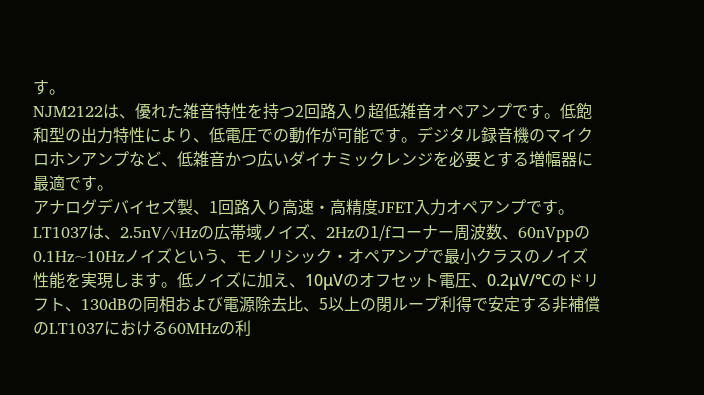す。
NJM2122は、優れた雑音特性を持つ2回路入り超低雑音オペアンプです。低飽和型の出力特性により、低電圧での動作が可能です。デジタル録音機のマイクロホンアンプなど、低雑音かつ広いダイナミックレンジを必要とする増幅器に最適です。
アナログデバイセズ製、1回路入り高速・高精度JFET入力オペアンプです。
LT1037は、2.5nV/√Hzの広帯域ノイズ、2Hzの1/fコーナー周波数、60nVppの0.1Hz~10Hzノイズという、モノリシック・オペアンプで最小クラスのノイズ性能を実現します。低ノイズに加え、10μVのオフセット電圧、0.2μV/℃のドリフト、130dBの同相および電源除去比、5以上の閉ループ利得で安定する非補償のLT1037における60MHzの利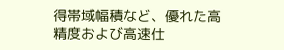得帯域幅積など、優れた高精度および高速仕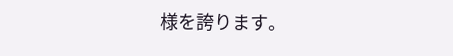様を誇ります。